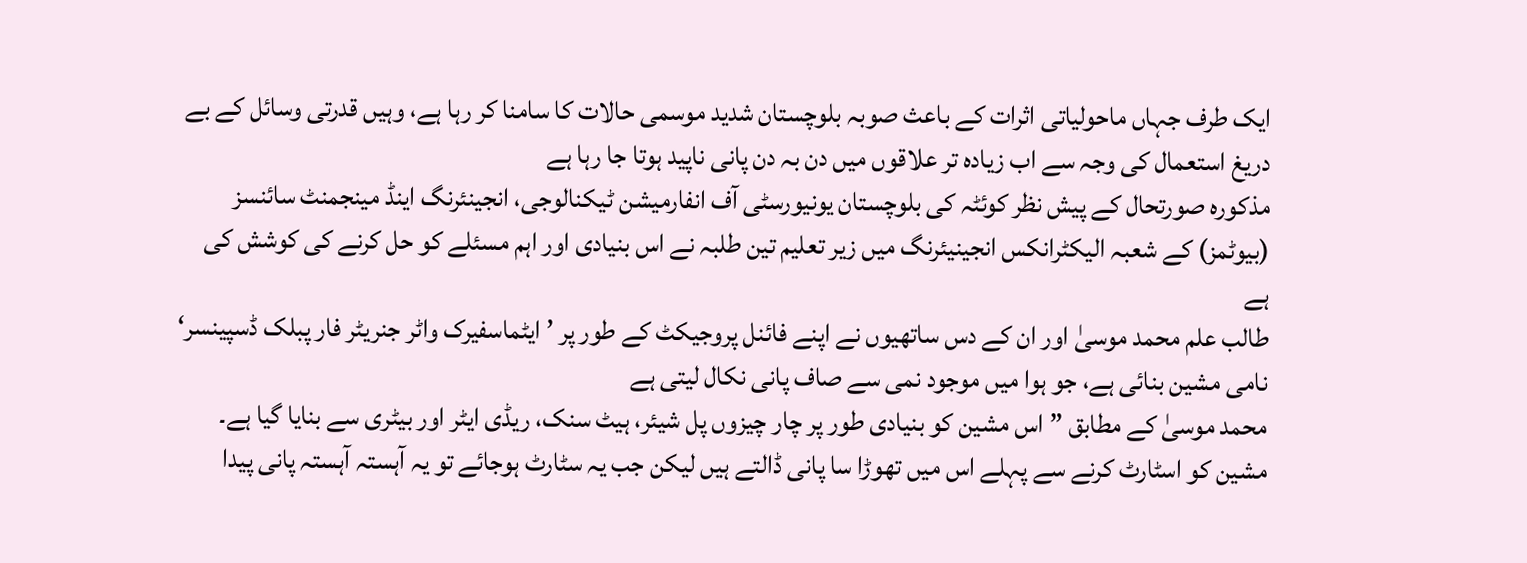ایک طرف جہاں ماحولیاتی اثرات کے باعث صوبہ بلوچستان شدید موسمی حالات کا سامنا کر رہا ہے، وہیں قدرتی وسائل کے بے دریغ استعمال کی وجہ سے اب زیادہ تر علاقوں میں دن بہ دن پانی ناپید ہوتا جا رہا ہے
مذکورہ صورتحال کے پیش نظر کوئٹہ کی بلوچستان یونیورسٹی آف انفارمیشن ٹیکنالوجی، انجینئرنگ اینڈ مینجمنٹ سائنسز (بیوٹمز) کے شعبہ الیکٹرانکس انجینیئرنگ میں زیر تعلیم تین طلبہ نے اس بنیادی اور اہم مسئلے کو حل کرنے کی کوشش کی ہے
طالب علم محمد موسیٰ اور ان کے دس ساتھیوں نے اپنے فائنل پروجیکٹ کے طور پر ’ایٹماسفیرک واٹر جنریٹر فار پبلک ڈسپینسر‘ نامی مشین بنائی ہے، جو ہوا میں موجود نمی سے صاف پانی نکال لیتی ہے
محمد موسیٰ کے مطابق ”اس مشین کو بنیادی طور پر چار چیزوں پل شیئر، ہیٹ سنک، ریڈی ایٹر اور بیٹری سے بنایا گیا ہے۔ مشین کو اسٹارٹ کرنے سے پہلے اس میں تھوڑا سا پانی ڈالتے ہیں لیکن جب یہ سٹارٹ ہوجائے تو یہ آہستہ آہستہ پانی پیدا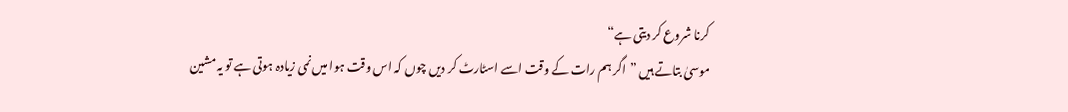کرنا شروع کر دیتی ہے“
موسیٰ بتاتے ہیں ”اگر ہم رات کے وقت اسے اسٹارٹ کر دیں چوں کہ اس وقت ہوا میں نمی زیادہ ہوتی ہے تو یہ مشین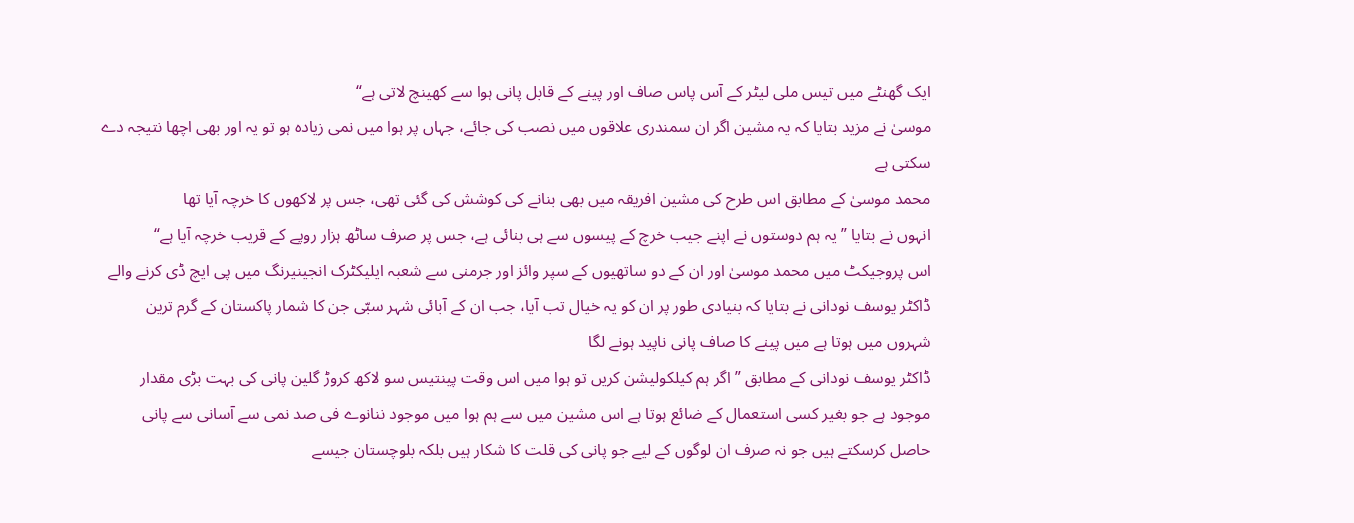ایک گھنٹے میں تیس ملی لیٹر کے آس پاس صاف اور پینے کے قابل پانی ہوا سے کھینچ لاتی ہے“
موسیٰ نے مزید بتایا کہ یہ مشین اگر ان سمندری علاقوں میں نصب کی جائے، جہاں پر ہوا میں نمی زیادہ ہو تو یہ اور بھی اچھا نتیجہ دے سکتی ہے
محمد موسیٰ کے مطابق اس طرح کی مشین افریقہ میں بھی بنانے کی کوشش کی گئی تھی، جس پر لاکھوں کا خرچہ آیا تھا
انہوں نے بتایا ”یہ ہم دوستوں نے اپنے جیب خرچ کے پیسوں سے ہی بنائی ہے، جس پر صرف ساٹھ ہزار روپے کے قریب خرچہ آیا ہے“
اس پروجیکٹ میں محمد موسیٰ اور ان کے دو ساتھیوں کے سپر وائز اور جرمنی سے شعبہ ایلیکٹرک انجینیرنگ میں پی ایچ ڈی کرنے والے ڈاکٹر یوسف نودانی نے بتایا کہ بنیادی طور پر ان کو یہ خیال تب آیا، جب ان کے آبائی شہر سبّی جن کا شمار پاکستان کے گرم ترین شہروں میں ہوتا ہے میں پینے کا صاف پانی ناپید ہونے لگا
ڈاکٹر یوسف نودانی کے مطابق ”اگر ہم کیلکولیشن کریں تو ہوا میں اس وقت پینتیس سو لاکھ کروڑ گلین پانی کی بہت بڑی مقدار موجود ہے جو بغیر کسی استعمال کے ضائع ہوتا ہے اس مشین میں سے ہم ہوا میں موجود ننانوے فی صد نمی سے آسانی سے پانی حاصل کرسکتے ہیں جو نہ صرف ان لوگوں کے لیے جو پانی کی قلت کا شکار ہیں بلکہ بلوچستان جیسے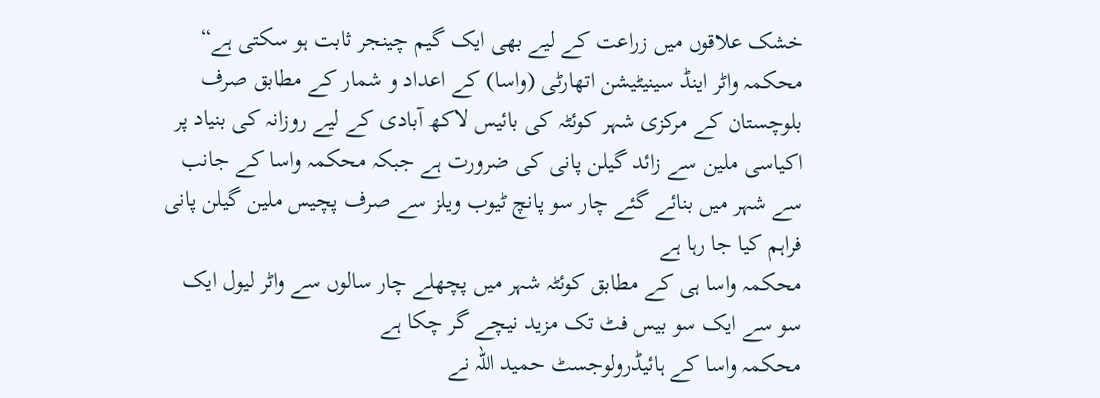خشک علاقوں میں زراعت کے لیے بھی ایک گیم چینجر ثابت ہو سکتی ہے“
محکمہ واٹر اینڈ سینیٹیشن اتھارٹی (واسا) کے اعداد و شمار کے مطابق صرف بلوچستان کے مرکزی شہر کوئٹہ کی بائیس لاکھ آبادی کے لیے روزانہ کی بنیاد پر اکیاسی ملین سے زائد گیلن پانی کی ضرورت ہے جبکہ محکمہ واسا کے جانب سے شہر میں بنائے گئے چار سو پانچ ٹیوب ویلز سے صرف پچیس ملین گیلن پانی فراہم کیا جا رہا ہے
محکمہ واسا ہی کے مطابق کوئٹہ شہر میں پچھلے چار سالوں سے واٹر لیول ایک سو سے ایک سو بیس فٹ تک مزید نیچے گر چکا ہے
محکمہ واسا کے ہائیڈرولوجسٹ حمید اللہ نے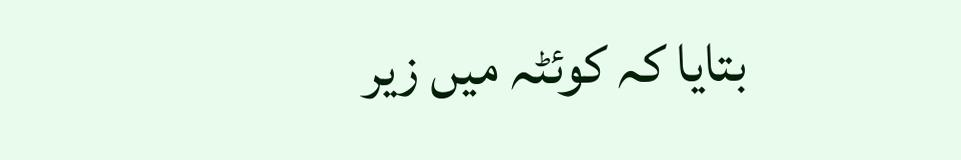بتایا کہ کوئٹہ میں زیر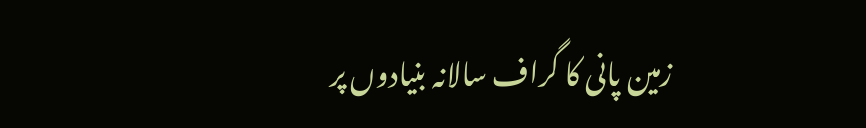زمین پانی کا گراف سالانہ بنیادوں پر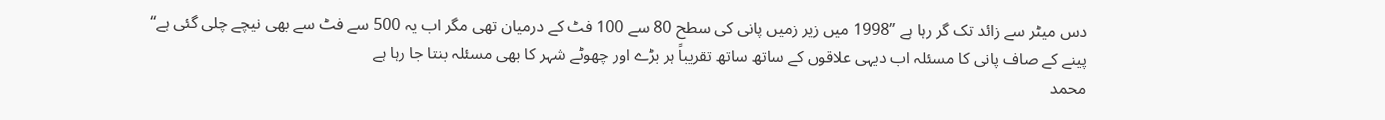دس میٹر سے زائد تک گر رہا ہے ”1998 میں زیر زمیں پانی کی سطح 80 سے 100 فٹ کے درمیان تھی مگر اب یہ 500 سے فٹ سے بھی نیچے چلی گئی ہے“
پینے کے صاف پانی کا مسئلہ اب دیہی علاقوں کے ساتھ ساتھ تقریباً ہر بڑے اور چھوٹے شہر کا بھی مسئلہ بنتا جا رہا ہے
محمد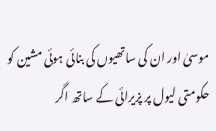موسیٰ اور ان کی ساتھیوں کی بنائی ہوئی مشین کو حکومتی لیول پر پزیرائی کے ساتھ اگر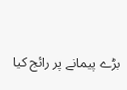بڑے پیمانے پر رائج کیا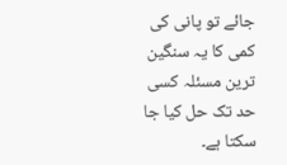جائے تو پانی کی کمی کا یہ سنگین ترین مسئلہ کسی حد تک حل کیا جا سکتا ہے۔